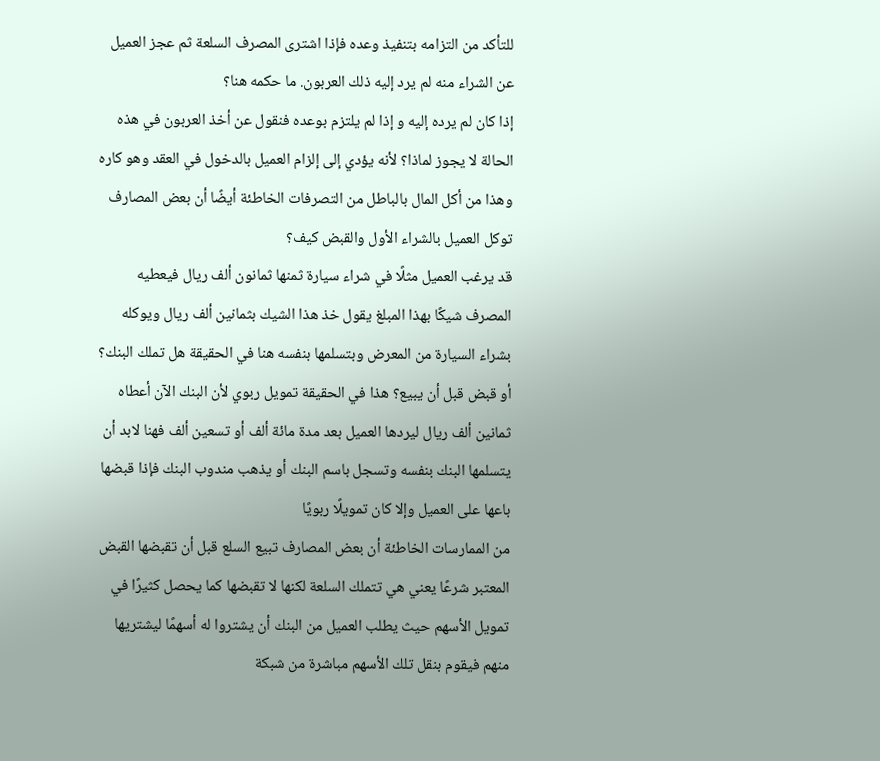للتأكد من التزامه بتنفيذ وعده فإذا اشترى المصرف السلعة ثم عجز العميل عن الشراء منه لم يرد إليه ذلك العربون. ما حكمه هنا؟
إذا كان لم يرده إليه و إذا لم يلتزم بوعده فنقول عن أخذ العربون في هذه الحالة لا يجوز لماذا؟ لأنه يؤدي إلى إلزام العميل بالدخول في العقد وهو كاره وهذا من أكل المال بالباطل من التصرفات الخاطئة أيضًا أن بعض المصارف توكل العميل بالشراء الأول والقبض كيف؟
قد يرغب العميل مثلًا في شراء سيارة ثمنها ثمانون ألف ريال فيعطيه المصرف شيكًا بهذا المبلغ يقول خذ هذا الشيك بثمانين ألف ريال ويوكله بشراء السيارة من المعرض وبتسلمها بنفسه هنا في الحقيقة هل تملك البنك؟ أو قبض قبل أن يبيع؟ هذا في الحقيقة تمويل ربوي لأن البنك الآن أعطاه ثمانين ألف ريال ليردها العميل بعد مدة مائة ألف أو تسعين ألف فهنا لابد أن يتسلمها البنك بنفسه وتسجل باسم البنك أو يذهب مندوب البنك فإذا قبضها باعها على العميل وإلا كان تمويلًا ربويًا
من الممارسات الخاطئة أن بعض المصارف تبيع السلع قبل أن تقبضها القبض المعتبر شرعًا يعني هي تتملك السلعة لكنها لا تقبضها كما يحصل كثيرًا في تمويل الأسهم حيث يطلب العميل من البنك أن يشتروا له أسهمًا ليشتريها منهم فيقوم بنقل تلك الأسهم مباشرة من شبكة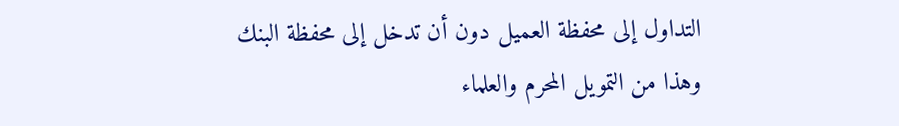التداول إلى محفظة العميل دون أن تدخل إلى محفظة البنك وهذا من التمويل المحرم والعلماء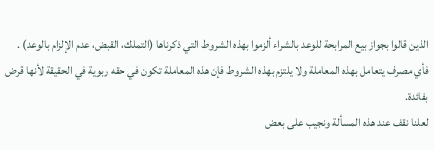الذين قالوا بجواز بيع المرابحة للوعد بالشراء ألزموا بهذه الشروط التي ذكرناها (التملك، القبض، عدم الإلزام بالوعد) .
فأي مصرف يتعامل بهذه المعاملة ولا يلتزم بهذه الشروط فإن هذه المعاملة تكون في حقه ربوية في الحقيقة لأنها قرض بفائدة.
لعلنا نقف عند هذه المسألة ونجيب على بعض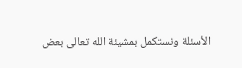الأسئلة ونستكمل بمشيئة الله تعالى بعض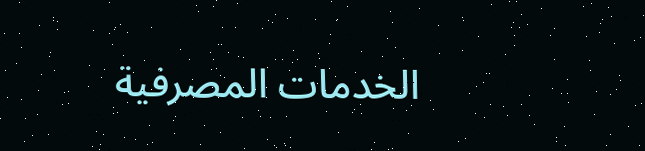الخدمات المصرفية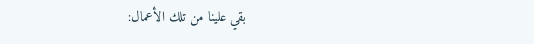بقي علينا من تلك الأعمال: